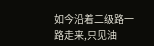如今沿着二级路一路走来,只见油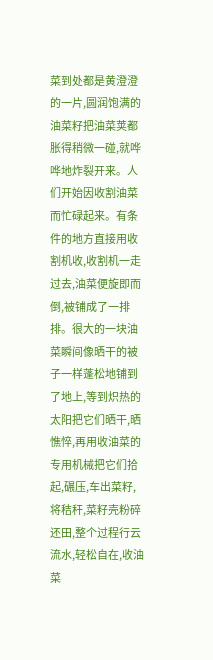菜到处都是黄澄澄的一片,圆润饱满的油菜籽把油菜荚都胀得稍微一碰,就哗哗地炸裂开来。人们开始因收割油菜而忙碌起来。有条件的地方直接用收割机收,收割机一走过去,油菜便旋即而倒,被铺成了一排排。很大的一块油菜瞬间像晒干的被子一样蓬松地铺到了地上,等到炽热的太阳把它们晒干,晒憔悴,再用收油菜的专用机械把它们拾起,碾压,车出菜籽,将秸秆,菜籽壳粉碎还田,整个过程行云流水,轻松自在,收油菜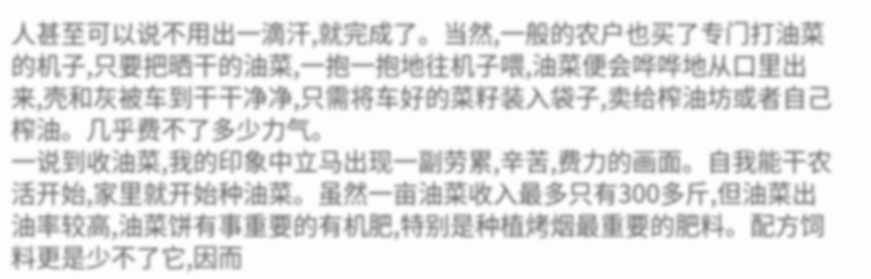人甚至可以说不用出一滴汗,就完成了。当然,一般的农户也买了专门打油菜的机子,只要把晒干的油菜,一抱一抱地往机子喂,油菜便会哗哗地从口里出来,壳和灰被车到干干净净,只需将车好的菜籽装入袋子,卖给榨油坊或者自己榨油。几乎费不了多少力气。
一说到收油菜,我的印象中立马出现一副劳累,辛苦,费力的画面。自我能干农活开始,家里就开始种油菜。虽然一亩油菜收入最多只有300多斤,但油菜出油率较高,油菜饼有事重要的有机肥,特别是种植烤烟最重要的肥料。配方饲料更是少不了它,因而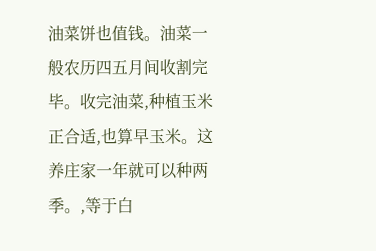油菜饼也值钱。油菜一般农历四五月间收割完毕。收完油菜,种植玉米正合适,也算早玉米。这养庄家一年就可以种两季。,等于白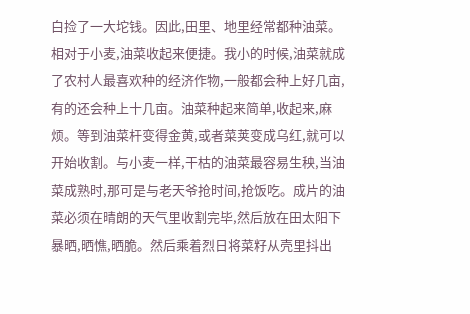白捡了一大坨钱。因此,田里、地里经常都种油菜。相对于小麦,油菜收起来便捷。我小的时候,油菜就成了农村人最喜欢种的经济作物,一般都会种上好几亩,有的还会种上十几亩。油菜种起来简单,收起来,麻烦。等到油菜杆变得金黄,或者菜荚变成乌红,就可以开始收割。与小麦一样,干枯的油菜最容易生秧,当油菜成熟时,那可是与老天爷抢时间,抢饭吃。成片的油菜必须在晴朗的天气里收割完毕,然后放在田太阳下暴晒,晒憔,晒脆。然后乘着烈日将菜籽从壳里抖出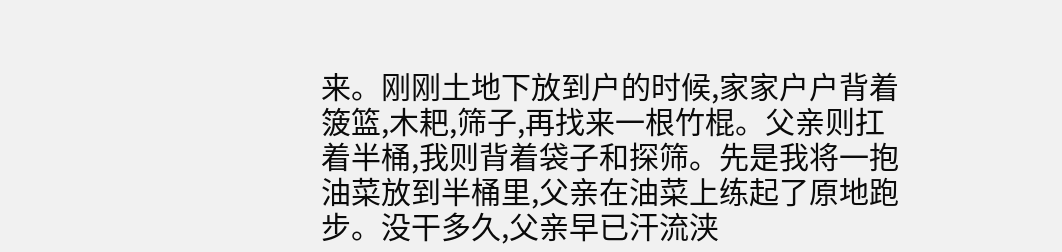来。刚刚土地下放到户的时候,家家户户背着箥篮,木耙,筛子,再找来一根竹棍。父亲则扛着半桶,我则背着袋子和探筛。先是我将一抱油菜放到半桶里,父亲在油菜上练起了原地跑步。没干多久,父亲早已汗流浃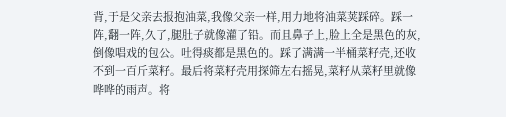背,于是父亲去报抱油菜,我像父亲一样,用力地将油菜荚踩碎。踩一阵,翻一阵,久了,腿肚子就像灌了铅。而且鼻子上,脸上全是黑色的灰,倒像唱戏的包公。吐得痰都是黑色的。踩了满满一半桶菜籽壳,还收不到一百斤菜籽。最后将菜籽壳用探筛左右摇晃,菜籽从菜籽里就像哗哗的雨声。将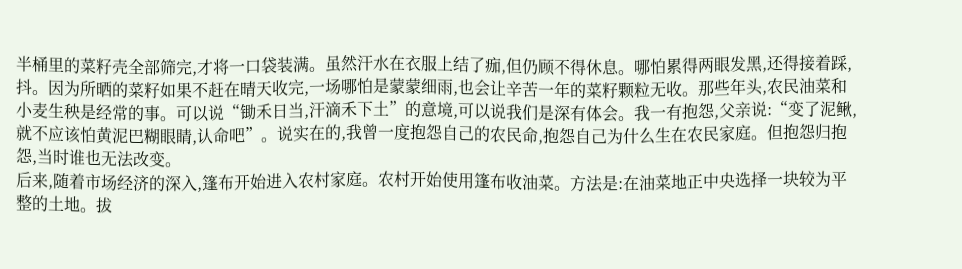半桶里的菜籽壳全部筛完,才将一口袋装满。虽然汗水在衣服上结了痂,但仍顾不得休息。哪怕累得两眼发黑,还得接着踩,抖。因为所晒的菜籽如果不赶在晴天收完,一场哪怕是蒙蒙细雨,也会让辛苦一年的菜籽颗粒无收。那些年头,农民油菜和小麦生秧是经常的事。可以说“锄禾日当,汗滴禾下土”的意境,可以说我们是深有体会。我一有抱怨,父亲说:“变了泥鳅,就不应该怕黄泥巴糊眼睛,认命吧”。说实在的,我曾一度抱怨自己的农民命,抱怨自己为什么生在农民家庭。但抱怨归抱怨,当时谁也无法改变。
后来,随着市场经济的深入,篷布开始进入农村家庭。农村开始使用篷布收油菜。方法是:在油菜地正中央选择一块较为平整的土地。拔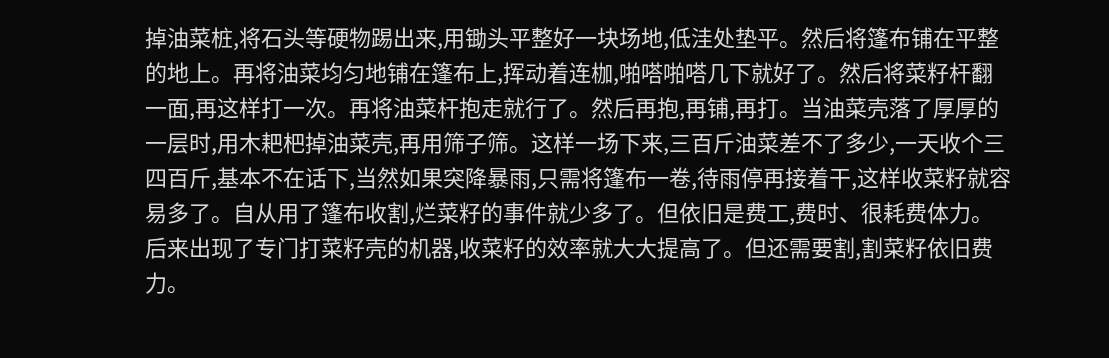掉油菜桩,将石头等硬物踢出来,用锄头平整好一块场地,低洼处垫平。然后将篷布铺在平整的地上。再将油菜均匀地铺在篷布上,挥动着连枷,啪嗒啪嗒几下就好了。然后将菜籽杆翻一面,再这样打一次。再将油菜杆抱走就行了。然后再抱,再铺,再打。当油菜壳落了厚厚的一层时,用木耙杷掉油菜壳,再用筛子筛。这样一场下来,三百斤油菜差不了多少,一天收个三四百斤,基本不在话下,当然如果突降暴雨,只需将篷布一卷,待雨停再接着干,这样收菜籽就容易多了。自从用了篷布收割,烂菜籽的事件就少多了。但依旧是费工,费时、很耗费体力。后来出现了专门打菜籽壳的机器,收菜籽的效率就大大提高了。但还需要割,割菜籽依旧费力。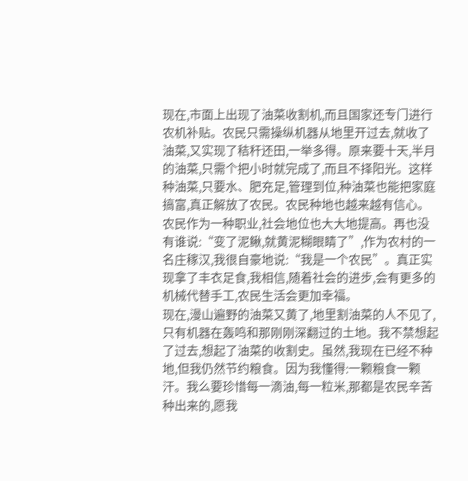现在,市面上出现了油菜收割机,而且国家还专门进行农机补贴。农民只需操纵机器从地里开过去,就收了油菜,又实现了秸秆还田,一举多得。原来要十天,半月的油菜,只需个把小时就完成了,而且不择阳光。这样种油菜,只要水、肥充足,管理到位,种油菜也能把家庭搞富,真正解放了农民。农民种地也越来越有信心。农民作为一种职业,社会地位也大大地提高。再也没有谁说:“变了泥鳅,就黄泥糊眼睛了”,作为农村的一名庄稼汉,我很自豪地说:“我是一个农民”。真正实现拿了丰衣足食,我相信,随着社会的进步,会有更多的机械代替手工,农民生活会更加幸福。
现在,漫山遍野的油菜又黄了,地里割油菜的人不见了,只有机器在轰鸣和那刚刚深翻过的土地。我不禁想起了过去,想起了油菜的收割史。虽然,我现在已经不种地,但我仍然节约粮食。因为我懂得:一颗粮食一颗汗。我么要珍惜每一滴油,每一粒米,那都是农民辛苦种出来的,愿我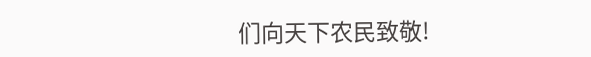们向天下农民致敬!